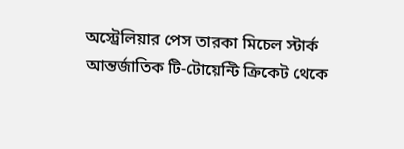অস্ট্রেলিয়ার পেস তারকা মিচেল স্টার্ক আন্তর্জাতিক টি-টোয়েন্টি ক্রিকেট থেকে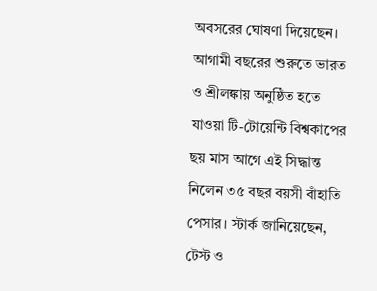অবসরের ঘোষণা দিয়েছেন। আগামী বছরের শুরুতে ভারত ও শ্রীলঙ্কায় অনুষ্ঠিত হতে যাওয়া টি-টোয়েন্টি বিশ্বকাপের ছয় মাস আগে এই সিদ্ধান্ত নিলেন ৩৫ বছর বয়সী বাঁহাতি পেসার। স্টার্ক জানিয়েছেন, টেস্ট ও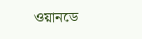ওয়ানডে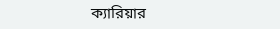ক্যারিয়ার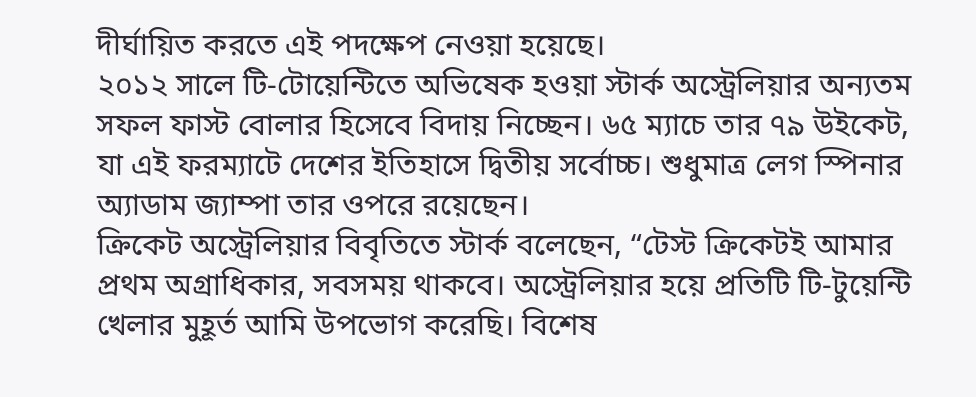দীর্ঘায়িত করতে এই পদক্ষেপ নেওয়া হয়েছে।
২০১২ সালে টি-টোয়েন্টিতে অভিষেক হওয়া স্টার্ক অস্ট্রেলিয়ার অন্যতম সফল ফাস্ট বোলার হিসেবে বিদায় নিচ্ছেন। ৬৫ ম্যাচে তার ৭৯ উইকেট, যা এই ফরম্যাটে দেশের ইতিহাসে দ্বিতীয় সর্বোচ্চ। শুধুমাত্র লেগ স্পিনার অ্যাডাম জ্যাম্পা তার ওপরে রয়েছেন।
ক্রিকেট অস্ট্রেলিয়ার বিবৃতিতে স্টার্ক বলেছেন, “টেস্ট ক্রিকেটই আমার প্রথম অগ্রাধিকার, সবসময় থাকবে। অস্ট্রেলিয়ার হয়ে প্রতিটি টি-টুয়েন্টি খেলার মুহূর্ত আমি উপভোগ করেছি। বিশেষ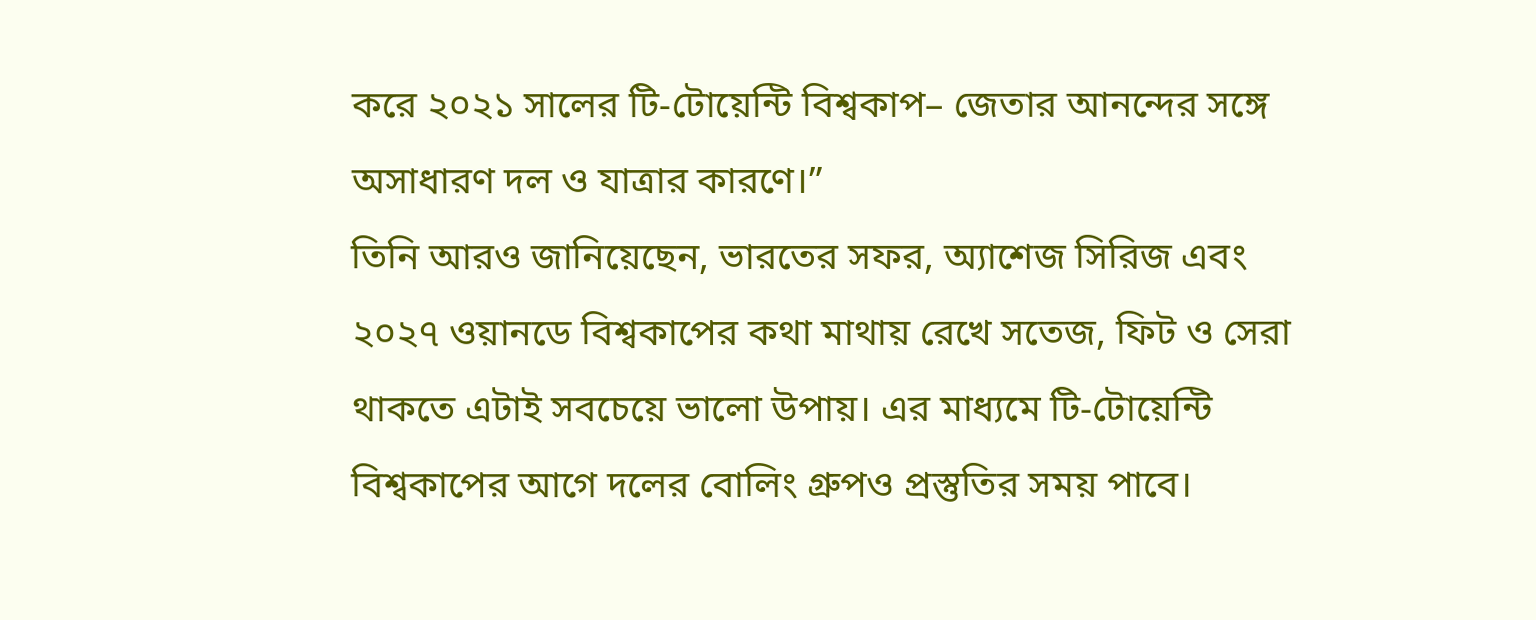করে ২০২১ সালের টি-টোয়েন্টি বিশ্বকাপ– জেতার আনন্দের সঙ্গে অসাধারণ দল ও যাত্রার কারণে।”
তিনি আরও জানিয়েছেন, ভারতের সফর, অ্যাশেজ সিরিজ এবং ২০২৭ ওয়ানডে বিশ্বকাপের কথা মাথায় রেখে সতেজ, ফিট ও সেরা থাকতে এটাই সবচেয়ে ভালো উপায়। এর মাধ্যমে টি-টোয়েন্টি বিশ্বকাপের আগে দলের বোলিং গ্রুপও প্রস্তুতির সময় পাবে।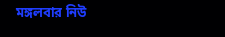মঙ্গলবার নিউ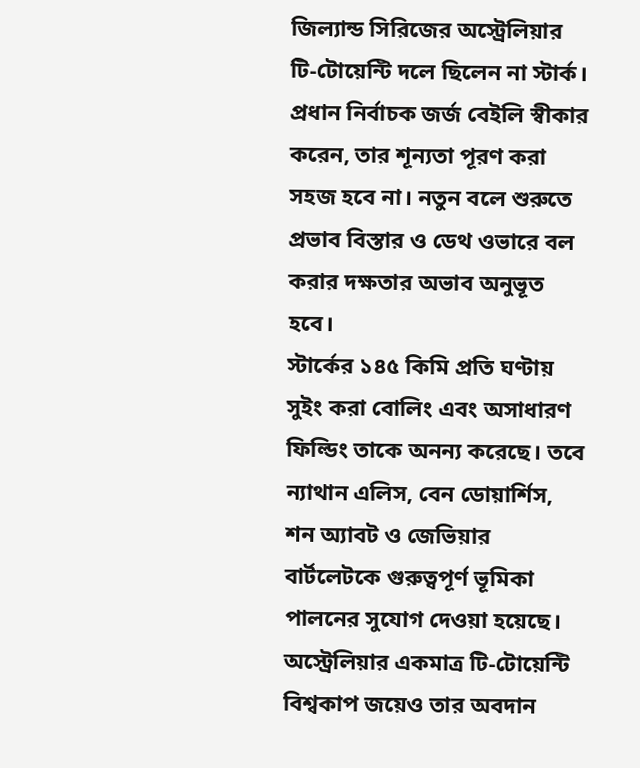জিল্যান্ড সিরিজের অস্ট্রেলিয়ার টি-টোয়েন্টি দলে ছিলেন না স্টার্ক। প্রধান নির্বাচক জর্জ বেইলি স্বীকার করেন, তার শূন্যতা পূরণ করা সহজ হবে না। নতুন বলে শুরুতে প্রভাব বিস্তার ও ডেথ ওভারে বল করার দক্ষতার অভাব অনুভূত হবে।
স্টার্কের ১৪৫ কিমি প্রতি ঘণ্টায় সুইং করা বোলিং এবং অসাধারণ ফিল্ডিং তাকে অনন্য করেছে। তবে ন্যাথান এলিস, বেন ডোয়ার্শিস, শন অ্যাবট ও জেভিয়ার বার্টলেটকে গুরুত্বপূর্ণ ভূমিকা পালনের সুযোগ দেওয়া হয়েছে।
অস্ট্রেলিয়ার একমাত্র টি-টোয়েন্টি বিশ্বকাপ জয়েও তার অবদান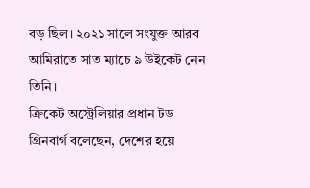বড় ছিল। ২০২১ সালে সংযুক্ত আরব আমিরাতে সাত ম্যাচে ৯ উইকেট নেন তিনি।
ক্রিকেট অস্ট্রেলিয়ার প্রধান টড গ্রিনবার্গ বলেছেন, দেশের হয়ে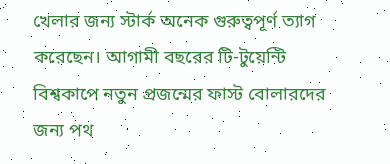খেলার জন্য স্টার্ক অনেক গুরুত্বপূর্ণ ত্যাগ করেছেন। আগামী বছরের টি-টুয়েন্টি বিশ্বকাপে নতুন প্রজন্মের ফাস্ট বোলারদের জন্য পথ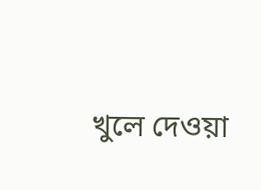খুলে দেওয়া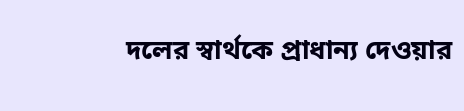দলের স্বার্থকে প্রাধান্য দেওয়ার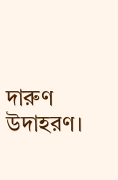দারুণ উদাহরণ।